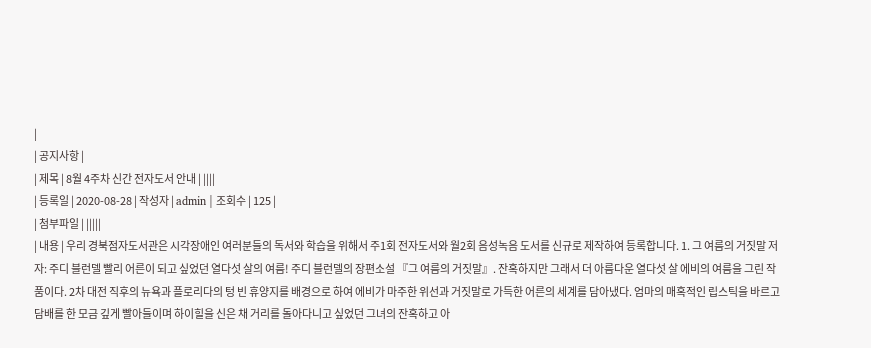|
| 공지사항 |
| 제목 | 8월 4주차 신간 전자도서 안내 | ||||
| 등록일 | 2020-08-28 | 작성자 | admin | 조회수 | 125 |
| 첨부파일 | |||||
| 내용 | 우리 경북점자도서관은 시각장애인 여러분들의 독서와 학습을 위해서 주1회 전자도서와 월2회 음성녹음 도서를 신규로 제작하여 등록합니다. 1. 그 여름의 거짓말 저자: 주디 블런델 빨리 어른이 되고 싶었던 열다섯 살의 여름! 주디 블런델의 장편소설 『그 여름의 거짓말』. 잔혹하지만 그래서 더 아름다운 열다섯 살 에비의 여름을 그린 작품이다. 2차 대전 직후의 뉴욕과 플로리다의 텅 빈 휴양지를 배경으로 하여 에비가 마주한 위선과 거짓말로 가득한 어른의 세계를 담아냈다. 엄마의 매혹적인 립스틱을 바르고 담배를 한 모금 깊게 빨아들이며 하이힐을 신은 채 거리를 돌아다니고 싶었던 그녀의 잔혹하고 아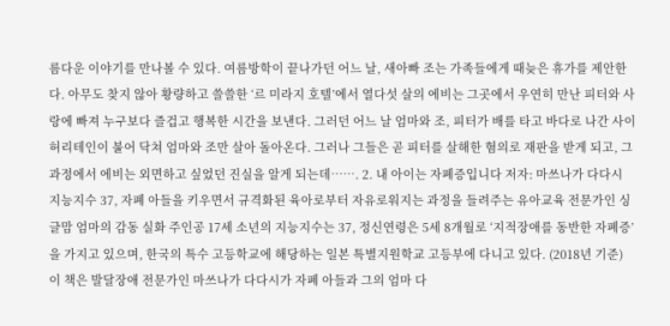름다운 이야기를 만나볼 수 있다. 여름방학이 끝나가던 어느 날, 새아빠 조는 가족들에게 때늦은 휴가를 제안한다. 아무도 찾지 않아 황량하고 쓸쓸한 ‘르 미라지 호텔’에서 열다섯 살의 에비는 그곳에서 우연히 만난 피터와 사랑에 빠져 누구보다 즐겁고 행복한 시간을 보낸다. 그러던 어느 날 엄마와 조, 피터가 배를 타고 바다로 나간 사이 허리테인이 불어 닥쳐 엄마와 조만 살아 돌아온다. 그러나 그들은 곧 피터를 살해한 혐의로 재판을 받게 되고, 그 과정에서 에비는 외면하고 싶었던 진실을 알게 되는데……. 2. 내 아이는 자폐증입니다 저자: 마쓰나가 다다시 지능지수 37, 자폐 아들을 키우면서 규격화된 육아로부터 자유로워지는 과정을 들려주는 유아교육 전문가인 싱글맘 엄마의 감동 실화 주인공 17세 소년의 지능지수는 37, 정신연령은 5세 8개월로 ‘지적장애를 동반한 자폐증’을 가지고 있으며, 한국의 특수 고등학교에 해당하는 일본 특별지원학교 고등부에 다니고 있다. (2018년 기준) 이 책은 발달장애 전문가인 마쓰나가 다다시가 자폐 아들과 그의 엄마 다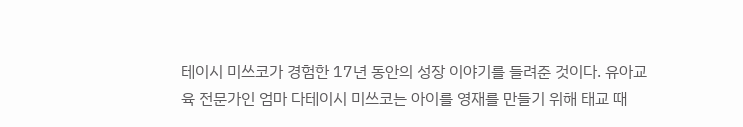테이시 미쓰코가 경험한 17년 동안의 성장 이야기를 들려준 것이다. 유아교육 전문가인 엄마 다테이시 미쓰코는 아이를 영재를 만들기 위해 태교 때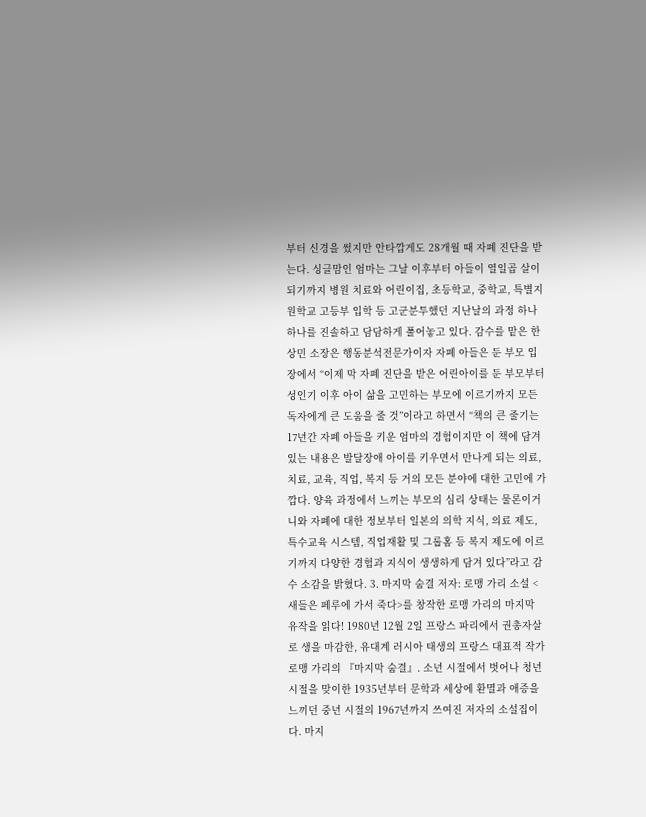부터 신경을 썼지만 안타깝게도 28개월 때 자폐 진단을 받는다. 싱글맘인 엄마는 그날 이후부터 아들이 열일곱 살이 되기까지 병원 치료와 어린이집, 초등학교, 중학교, 특별지원학교 고등부 입학 등 고군분투했던 지난날의 과정 하나하나를 진솔하고 담담하게 풀어놓고 있다. 감수를 맡은 한상민 소장은 행동분석전문가이자 자폐 아들은 둔 부모 입장에서 “이제 막 자폐 진단을 받은 어린아이를 둔 부모부터 성인기 이후 아이 삶을 고민하는 부모에 이르기까지 모든 독자에게 큰 도움을 줄 것”이라고 하면서 “책의 큰 줄기는 17년간 자폐 아들을 키운 엄마의 경험이지만 이 책에 담겨 있는 내용은 발달장애 아이를 키우면서 만나게 되는 의료, 치료, 교육, 직업, 복지 등 거의 모든 분야에 대한 고민에 가깝다. 양육 과정에서 느끼는 부모의 심리 상태는 물론이거니와 자폐에 대한 정보부터 일본의 의학 지식, 의료 제도, 특수교육 시스템, 직업재활 및 그룹홈 등 복지 제도에 이르기까지 다양한 경험과 지식이 생생하게 담겨 있다”라고 감수 소감을 밝혔다. 3. 마지막 숨결 저자: 로맹 가리 소설 <새들은 페루에 가서 죽다>를 창작한 로맹 가리의 마지막 유작을 읽다! 1980년 12월 2일 프랑스 파리에서 권총자살로 생을 마감한, 유대계 러시아 태생의 프랑스 대표적 작가 로맹 가리의 『마지막 숨결』. 소년 시절에서 벗어나 청년 시절을 맞이한 1935년부터 문학과 세상에 환멸과 애증을 느끼던 중년 시절의 1967년까지 쓰여진 저자의 소설집이다. 마지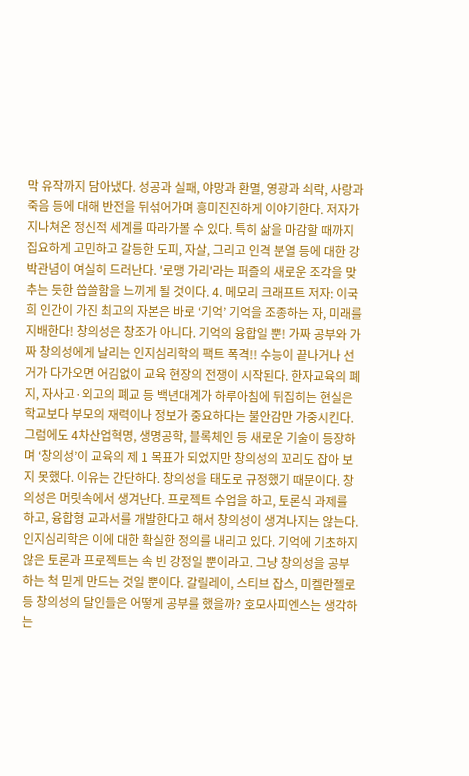막 유작까지 담아냈다. 성공과 실패, 야망과 환멸, 영광과 쇠락, 사랑과 죽음 등에 대해 반전을 뒤섞어가며 흥미진진하게 이야기한다. 저자가 지나쳐온 정신적 세계를 따라가볼 수 있다. 특히 삶을 마감할 때까지 집요하게 고민하고 갈등한 도피, 자살, 그리고 인격 분열 등에 대한 강박관념이 여실히 드러난다. '로맹 가리'라는 퍼즐의 새로운 조각을 맞추는 듯한 씁쓸함을 느끼게 될 것이다. 4. 메모리 크래프트 저자: 이국희 인간이 가진 최고의 자본은 바로 ‘기억’ 기억을 조종하는 자, 미래를 지배한다! 창의성은 창조가 아니다. 기억의 융합일 뿐! 가짜 공부와 가짜 창의성에게 날리는 인지심리학의 팩트 폭격!! 수능이 끝나거나 선거가 다가오면 어김없이 교육 현장의 전쟁이 시작된다. 한자교육의 폐지, 자사고·외고의 폐교 등 백년대계가 하루아침에 뒤집히는 현실은 학교보다 부모의 재력이나 정보가 중요하다는 불안감만 가중시킨다. 그럼에도 4차산업혁명, 생명공학, 블록체인 등 새로운 기술이 등장하며 ‘창의성’이 교육의 제 1 목표가 되었지만 창의성의 꼬리도 잡아 보지 못했다. 이유는 간단하다. 창의성을 태도로 규정했기 때문이다. 창의성은 머릿속에서 생겨난다. 프로젝트 수업을 하고, 토론식 과제를 하고, 융합형 교과서를 개발한다고 해서 창의성이 생겨나지는 않는다. 인지심리학은 이에 대한 확실한 정의를 내리고 있다. 기억에 기초하지 않은 토론과 프로젝트는 속 빈 강정일 뿐이라고. 그냥 창의성을 공부하는 척 믿게 만드는 것일 뿐이다. 갈릴레이, 스티브 잡스, 미켈란젤로 등 창의성의 달인들은 어떻게 공부를 했을까? 호모사피엔스는 생각하는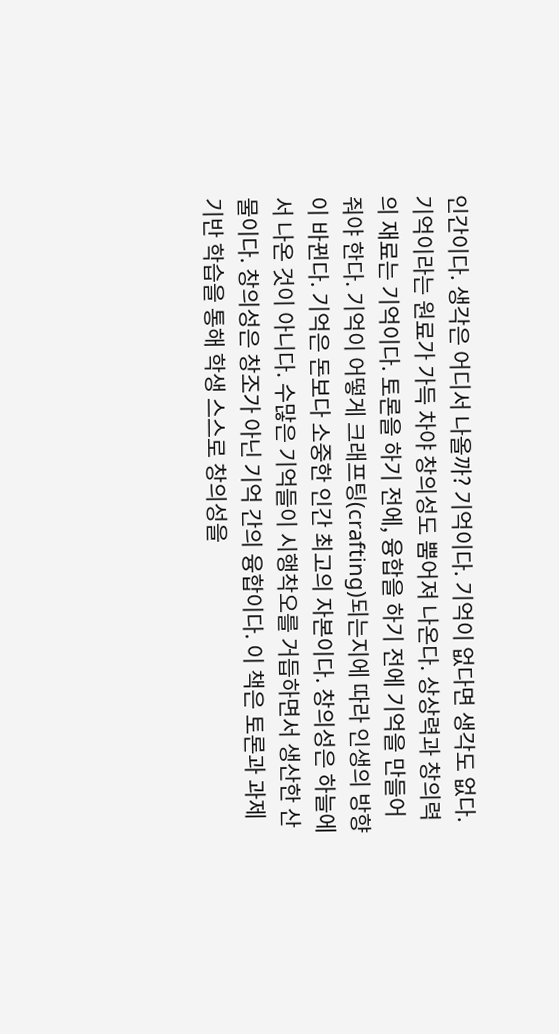인간이다. 생각은 어디서 나올까? 기억이다. 기억이 없다면 생각도 없다. 기억이라는 원료가 가득 차야 창의성도 뿜어져 나온다. 상상력과 창의력의 재료는 기억이다. 토론을 하기 전에, 융합을 하기 전에 기억을 만들어 줘야 한다. 기억이 어떻게 크래프팅(crafting)되는지에 따라 인생의 방향이 바뀐다. 기억은 돈보다 소중한 인간 최고의 자본이다. 창의성은 하늘에서 나온 것이 아니다. 수많은 기억들이 시행착오를 거듭하면서 생산한 산물이다. 창의성은 창조가 아닌 기억 간의 융합이다. 이 책은 토론과 과제기반 학습을 통해 학생 스스로 창의성을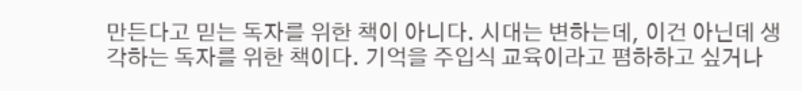만든다고 믿는 독자를 위한 책이 아니다. 시대는 변하는데, 이건 아닌데 생각하는 독자를 위한 책이다. 기억을 주입식 교육이라고 폄하하고 싶거나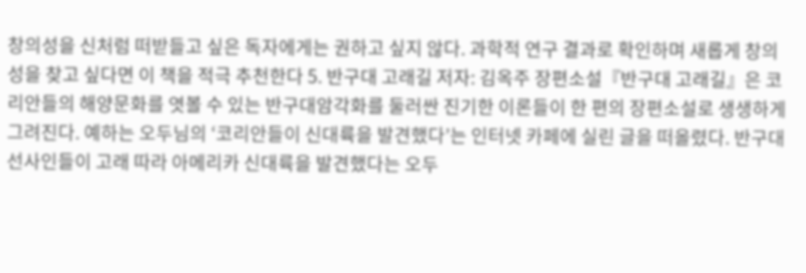창의성을 신처럼 떠받들고 싶은 독자에게는 권하고 싶지 않다. 과학적 연구 결과로 확인하며 새롭게 창의성을 찾고 싶다면 이 책을 적극 추천한다 5. 반구대 고래길 저자: 김옥주 장편소설『반구대 고래길』은 코리안들의 해양문화를 엿볼 수 있는 반구대암각화를 둘러싼 진기한 이론들이 한 편의 장편소설로 생생하게 그려진다. 예하는 오두님의 ‘코리안들이 신대륙을 발견했다’는 인터넷 카페에 실린 글을 떠올렸다. 반구대 선사인들이 고래 따라 아메리카 신대륙을 발견했다는 오두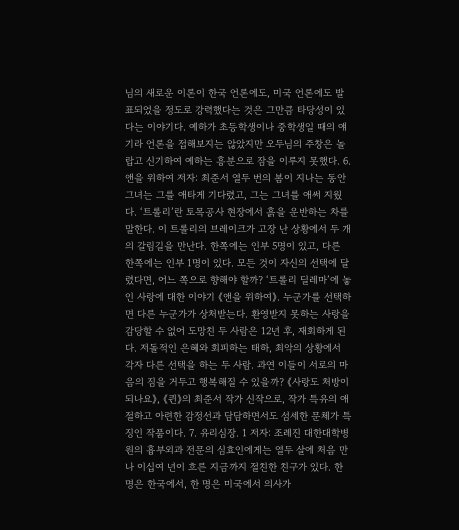님의 새로운 이론이 한국 언론에도, 미국 언론에도 발표되었을 정도로 강력했다는 것은 그만큼 타당성이 있다는 이야기다. 예하가 초등학생이나 중학생일 때의 얘기라 언론을 접해보지는 않았지만 오두님의 주창은 놀랍고 신기하여 예하는 흥분으로 잠을 이루지 못했다. 6. 앤을 위하여 저자: 최준서 열두 번의 봄이 지나는 동안 그녀는 그를 애타게 기다렸고, 그는 그녀를 애써 지웠다. ‘트롤리’란 토목공사 현장에서 흙을 운반하는 차를 말한다. 이 트롤리의 브레이크가 고장 난 상황에서 두 개의 갈림길을 만난다. 한쪽에는 인부 5명이 있고, 다른 한쪽에는 인부 1명이 있다. 모든 것이 자신의 선택에 달렸다면, 어느 쪽으로 향해야 할까? ‘트롤리 딜레마’에 놓인 사랑에 대한 이야기 《앤을 위하여》. 누군가를 선택하면 다른 누군가가 상처받는다. 환영받지 못하는 사랑을 감당할 수 없어 도망친 두 사람은 12년 후, 재회하게 된다. 저돌적인 은혜와 회피하는 태하, 최악의 상황에서 각자 다른 선택을 하는 두 사람. 과연 이들이 서로의 마음의 짐을 거두고 행복해질 수 있을까? 《사랑도 처방이 되나요》, 《퀸》의 최준서 작가 신작으로, 작가 특유의 애절하고 아련한 감정선과 담담하면서도 섬세한 문체가 특징인 작품이다. 7. 유리심장. 1 저자: 조례진 대한대학병원의 흉부외과 전문의 심효인에게는 열두 살에 처음 만나 이십여 년이 흐른 지금까지 절친한 친구가 있다. 한 명은 한국에서, 한 명은 미국에서 의사가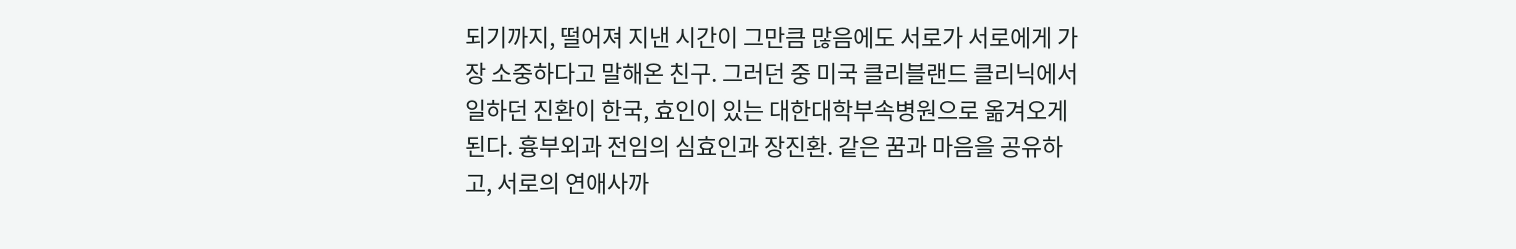되기까지, 떨어져 지낸 시간이 그만큼 많음에도 서로가 서로에게 가장 소중하다고 말해온 친구. 그러던 중 미국 클리블랜드 클리닉에서 일하던 진환이 한국, 효인이 있는 대한대학부속병원으로 옮겨오게 된다. 흉부외과 전임의 심효인과 장진환. 같은 꿈과 마음을 공유하고, 서로의 연애사까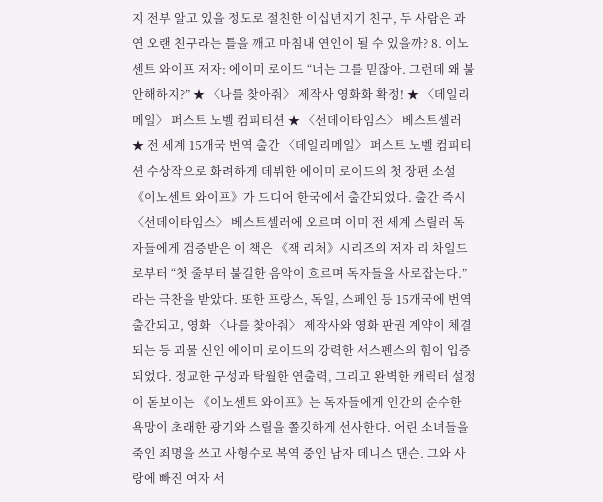지 전부 알고 있을 정도로 절친한 이십년지기 친구, 두 사람은 과연 오랜 친구라는 틀을 깨고 마침내 연인이 될 수 있을까? 8. 이노센트 와이프 저자: 에이미 로이드 “너는 그를 믿잖아. 그런데 왜 불안해하지?” ★ 〈나를 찾아줘〉 제작사 영화화 확정! ★ 〈데일리메일〉 퍼스트 노벨 컴피티션 ★ 〈선데이타임스〉 베스트셀러 ★ 전 세계 15개국 번역 출간 〈데일리메일〉 퍼스트 노벨 컴피티션 수상작으로 화려하게 데뷔한 에이미 로이드의 첫 장편 소설 《이노센트 와이프》가 드디어 한국에서 출간되었다. 출간 즉시 〈선데이타임스〉 베스트셀러에 오르며 이미 전 세계 스릴러 독자들에게 검증받은 이 책은 《잭 리처》시리즈의 저자 리 차일드로부터 “첫 줄부터 불길한 음악이 흐르며 독자들을 사로잡는다.”라는 극찬을 받았다. 또한 프랑스, 독일, 스페인 등 15개국에 번역 출간되고, 영화 〈나를 찾아줘〉 제작사와 영화 판권 계약이 체결되는 등 괴물 신인 에이미 로이드의 강력한 서스펜스의 힘이 입증되었다. 정교한 구성과 탁월한 연출력, 그리고 완벽한 캐릭터 설정이 돋보이는 《이노센트 와이프》는 독자들에게 인간의 순수한 욕망이 초래한 광기와 스릴을 쫄깃하게 선사한다. 어린 소녀들을 죽인 죄명을 쓰고 사형수로 복역 중인 남자 데니스 댄슨. 그와 사랑에 빠진 여자 서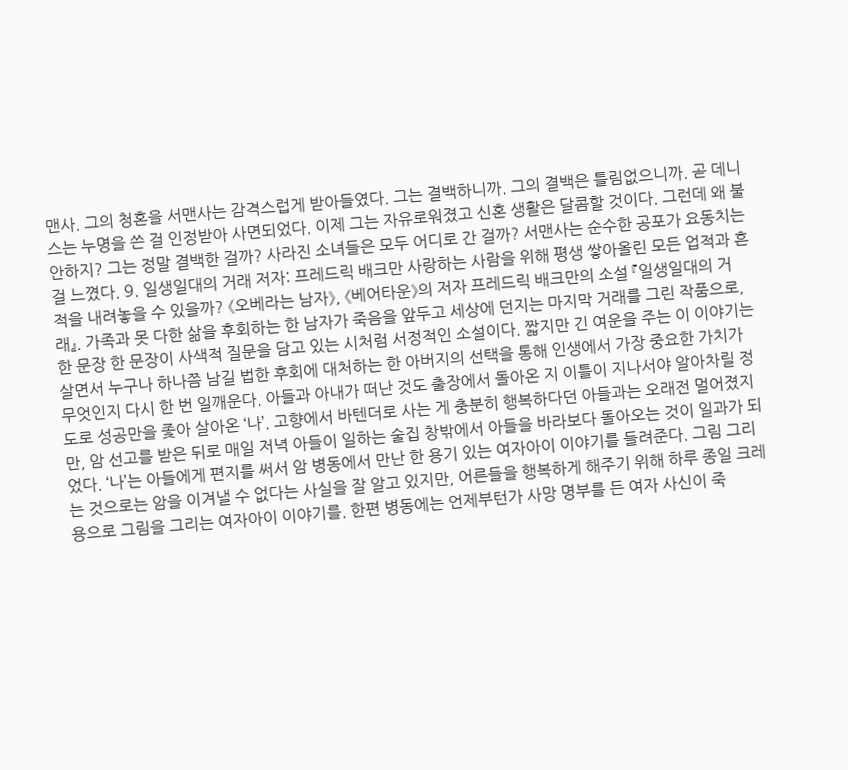맨사. 그의 청혼을 서맨사는 감격스럽게 받아들였다. 그는 결백하니까. 그의 결백은 틀림없으니까. 곧 데니스는 누명을 쓴 걸 인정받아 사면되었다. 이제 그는 자유로워졌고 신혼 생활은 달콤할 것이다. 그런데 왜 불안하지? 그는 정말 결백한 걸까? 사라진 소녀들은 모두 어디로 간 걸까? 서맨사는 순수한 공포가 요동치는 걸 느꼈다. 9. 일생일대의 거래 저자: 프레드릭 배크만 사랑하는 사람을 위해 평생 쌓아올린 모든 업적과 흔적을 내려놓을 수 있을까? 《오베라는 남자》, 《베어타운》의 저자 프레드릭 배크만의 소설 『일생일대의 거래』. 가족과 못 다한 삶을 후회하는 한 남자가 죽음을 앞두고 세상에 던지는 마지막 거래를 그린 작품으로, 한 문장 한 문장이 사색적 질문을 담고 있는 시처럼 서정적인 소설이다. 짧지만 긴 여운을 주는 이 이야기는 살면서 누구나 하나쯤 남길 법한 후회에 대처하는 한 아버지의 선택을 통해 인생에서 가장 중요한 가치가 무엇인지 다시 한 번 일깨운다. 아들과 아내가 떠난 것도 출장에서 돌아온 지 이틀이 지나서야 알아차릴 정도로 성공만을 좇아 살아온 ‘나’. 고향에서 바텐더로 사는 게 충분히 행복하다던 아들과는 오래전 멀어졌지만, 암 선고를 받은 뒤로 매일 저녁 아들이 일하는 술집 창밖에서 아들을 바라보다 돌아오는 것이 일과가 되었다. ‘나’는 아들에게 편지를 써서 암 병동에서 만난 한 용기 있는 여자아이 이야기를 들려준다. 그림 그리는 것으로는 암을 이겨낼 수 없다는 사실을 잘 알고 있지만, 어른들을 행복하게 해주기 위해 하루 종일 크레용으로 그림을 그리는 여자아이 이야기를. 한편 병동에는 언제부턴가 사망 명부를 든 여자 사신이 죽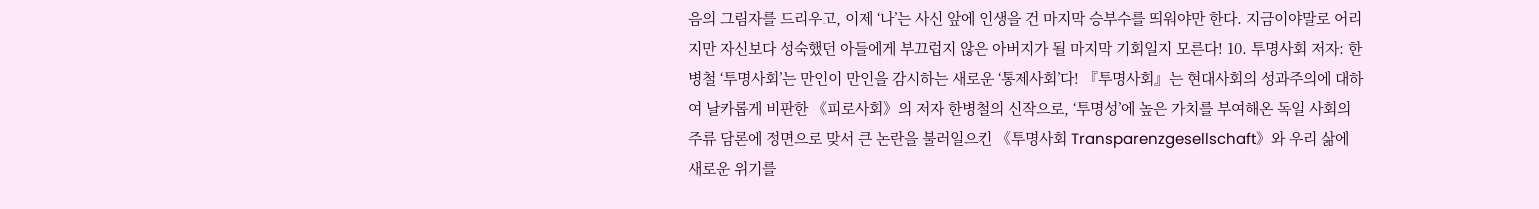음의 그림자를 드리우고, 이제 ‘나’는 사신 앞에 인생을 건 마지막 승부수를 띄워야만 한다. 지금이야말로 어리지만 자신보다 성숙했던 아들에게 부끄럽지 않은 아버지가 될 마지막 기회일지 모른다! 10. 투명사회 저자: 한병철 ‘투명사회’는 만인이 만인을 감시하는 새로운 ‘통제사회’다! 『투명사회』는 현대사회의 성과주의에 대하여 날카롭게 비판한 《피로사회》의 저자 한병철의 신작으로, ‘투명성’에 높은 가치를 부여해온 독일 사회의 주류 담론에 정면으로 맞서 큰 논란을 불러일으킨 《투명사회 Transparenzgesellschaft》와 우리 삶에 새로운 위기를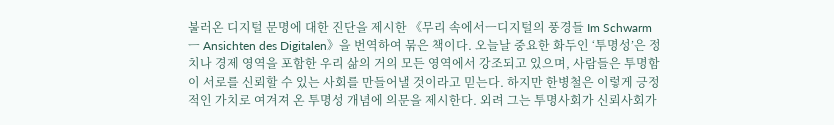불러온 디지털 문명에 대한 진단을 제시한 《무리 속에서ㅡ디지털의 풍경들 Im Schwarmㅡ Ansichten des Digitalen》을 번역하여 묶은 책이다. 오늘날 중요한 화두인 ‘투명성’은 정치나 경제 영역을 포함한 우리 삶의 거의 모든 영역에서 강조되고 있으며, 사람들은 투명함이 서로를 신뢰할 수 있는 사회를 만들어낼 것이라고 믿는다. 하지만 한병철은 이렇게 긍정적인 가치로 여겨져 온 투명성 개념에 의문을 제시한다. 외려 그는 투명사회가 신뢰사회가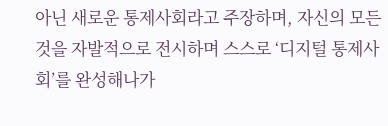아닌 새로운 통제사회라고 주장하며, 자신의 모든 것을 자발적으로 전시하며 스스로 ‘디지털 통제사회’를 완성해나가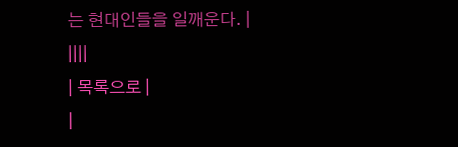는 현대인들을 일깨운다. |
||||
| 목록으로 |
|